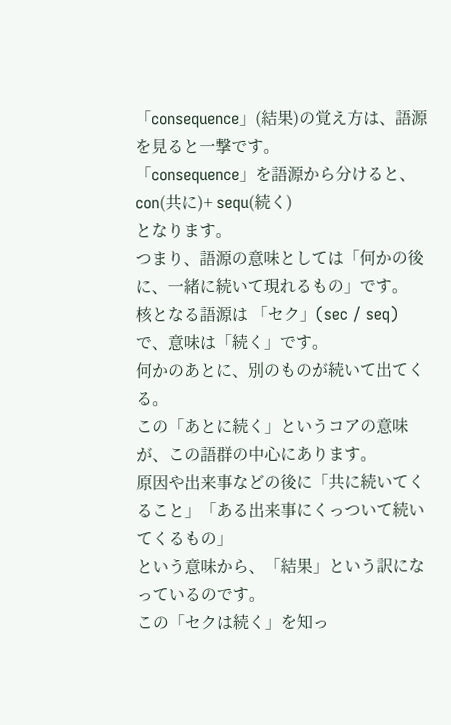「consequence」(結果)の覚え方は、語源を見ると一撃です。
「consequence」を語源から分けると、
con(共に)+ sequ(続く)
となります。
つまり、語源の意味としては「何かの後に、一緒に続いて現れるもの」です。
核となる語源は 「セク」(sec / seq) で、意味は「続く」です。
何かのあとに、別のものが続いて出てくる。
この「あとに続く」というコアの意味が、この語群の中心にあります。
原因や出来事などの後に「共に続いてくること」「ある出来事にくっついて続いてくるもの」
という意味から、「結果」という訳になっているのです。
この「セクは続く」を知っ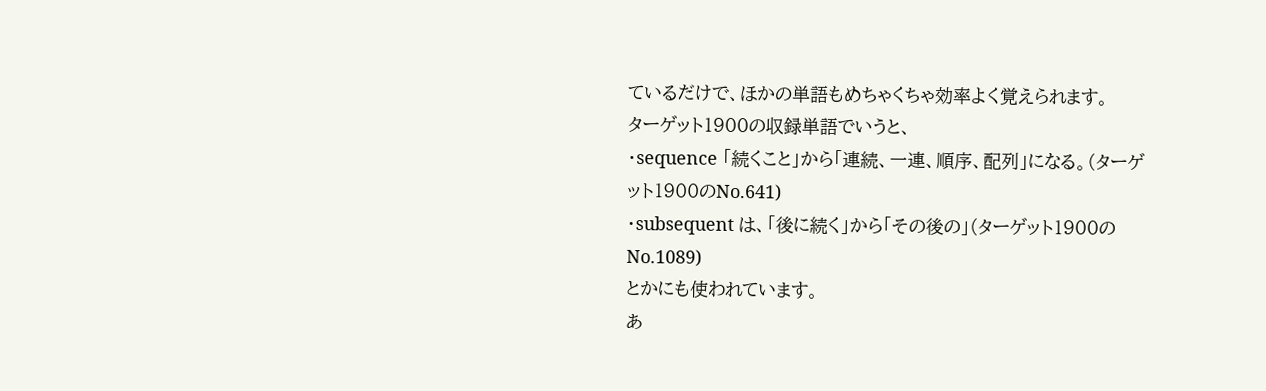ているだけで、ほかの単語もめちゃくちゃ効率よく覚えられます。
ターゲット1900の収録単語でいうと、
・sequence 「続くこと」から「連続、一連、順序、配列」になる。(ターゲット1900のNo.641)
・subsequent は、「後に続く」から「その後の」(ターゲット1900のNo.1089)
とかにも使われています。
あ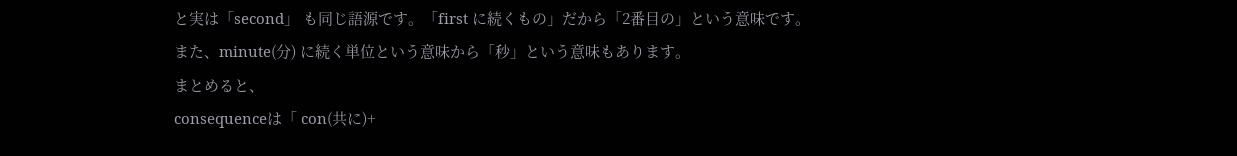と実は「second」 も同じ語源です。「first に続くもの」だから「2番目の」という意味です。
また、minute(分) に続く単位という意味から「秒」という意味もあります。
まとめると、
consequenceは「 con(共に)+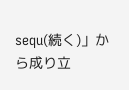sequ(続く)」から成り立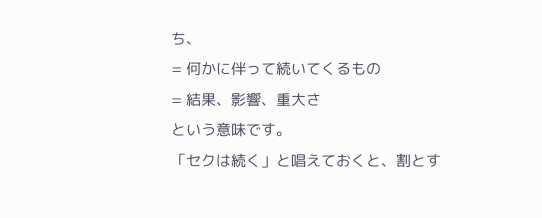ち、
= 何かに伴って続いてくるもの
= 結果、影響、重大さ
という意味です。
「セクは続く」と唱えておくと、割とす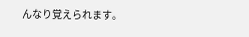んなり覚えられます。